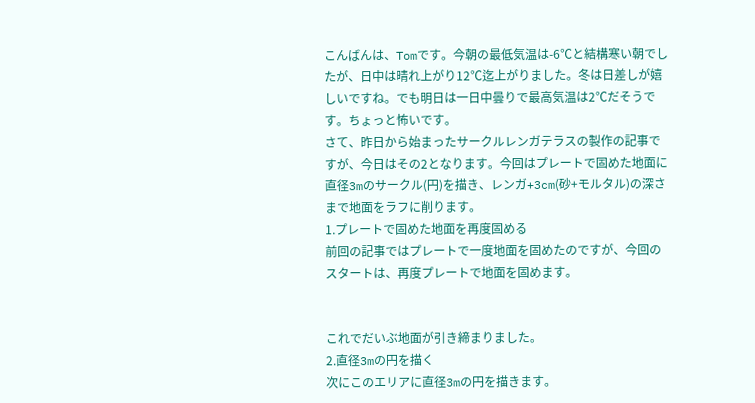こんばんは、Tomです。今朝の最低気温は-6℃と結構寒い朝でしたが、日中は晴れ上がり12℃迄上がりました。冬は日差しが嬉しいですね。でも明日は一日中曇りで最高気温は2℃だそうです。ちょっと怖いです。
さて、昨日から始まったサークルレンガテラスの製作の記事ですが、今日はその2となります。今回はプレートで固めた地面に直径3mのサークル(円)を描き、レンガ+3cm(砂+モルタル)の深さまで地面をラフに削ります。
1.プレートで固めた地面を再度固める
前回の記事ではプレートで一度地面を固めたのですが、今回のスタートは、再度プレートで地面を固めます。


これでだいぶ地面が引き締まりました。
2.直径3mの円を描く
次にこのエリアに直径3mの円を描きます。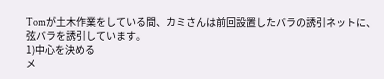Tomが土木作業をしている間、カミさんは前回設置したバラの誘引ネットに、弦バラを誘引しています。
1)中心を決める
メ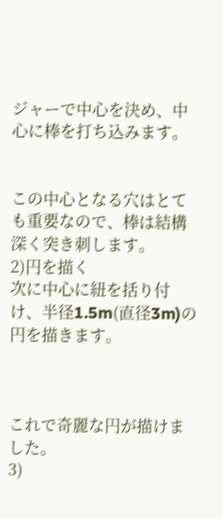ジャーで中心を決め、中心に棒を打ち込みます。


この中心となる穴はとても重要なので、棒は結構深く突き刺します。
2)円を描く
次に中心に紐を括り付け、半径1.5m(直径3m)の円を描きます。



これで奇麗な円が描けました。
3)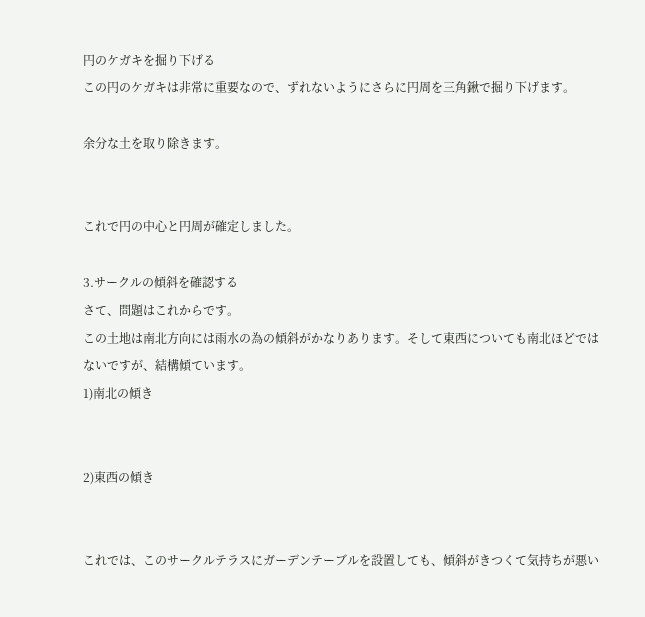円のケガキを掘り下げる
この円のケガキは非常に重要なので、ずれないようにさらに円周を三角鍬で掘り下げます。

余分な土を取り除きます。


これで円の中心と円周が確定しました。

3.サークルの傾斜を確認する
さて、問題はこれからです。
この土地は南北方向には雨水の為の傾斜がかなりあります。そして東西についても南北ほどではないですが、結構傾ています。
1)南北の傾き


2)東西の傾き


これでは、このサークルテラスにガーデンテーブルを設置しても、傾斜がきつくて気持ちが悪い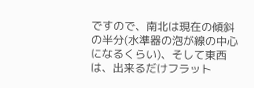ですので、南北は現在の傾斜の半分(水準器の泡が線の中心になるくらい)、そして東西は、出来るだけフラット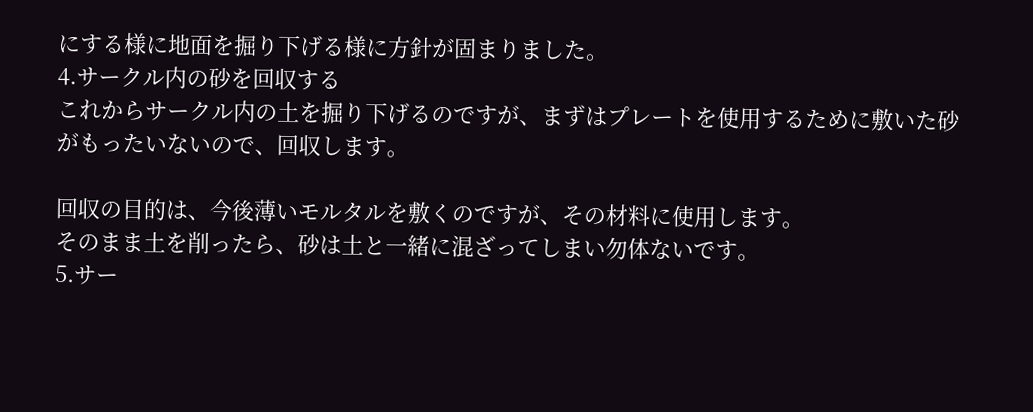にする様に地面を掘り下げる様に方針が固まりました。
4.サークル内の砂を回収する
これからサークル内の土を掘り下げるのですが、まずはプレートを使用するために敷いた砂がもったいないので、回収します。

回収の目的は、今後薄いモルタルを敷くのですが、その材料に使用します。
そのまま土を削ったら、砂は土と一緒に混ざってしまい勿体ないです。
5.サー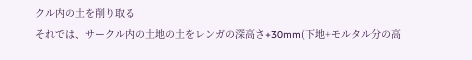クル内の土を削り取る
それでは、サークル内の土地の土をレンガの深高さ+30mm(下地+モルタル分の高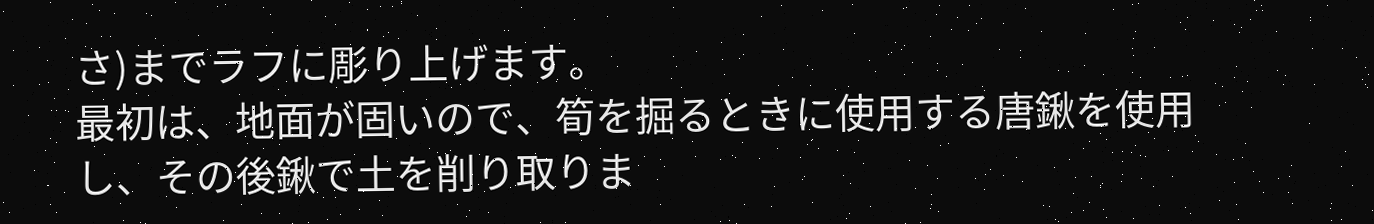さ)までラフに彫り上げます。
最初は、地面が固いので、筍を掘るときに使用する唐鍬を使用し、その後鍬で土を削り取りま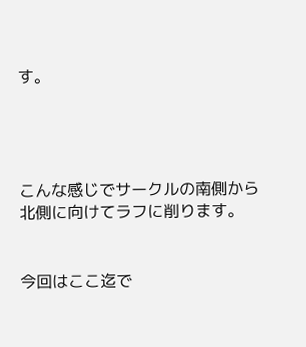す。




こんな感じでサークルの南側から北側に向けてラフに削ります。


今回はここ迄で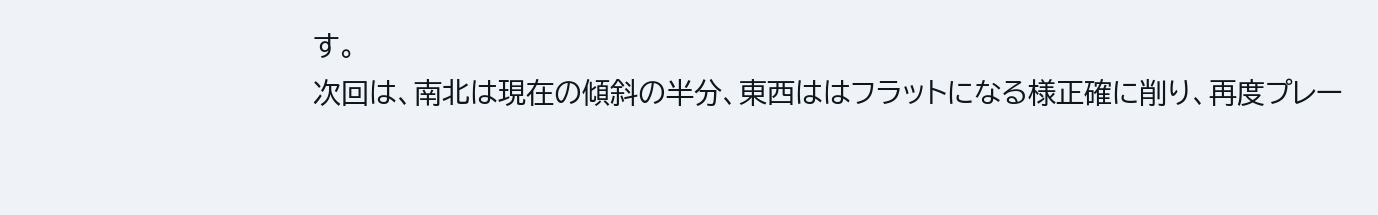す。
次回は、南北は現在の傾斜の半分、東西ははフラットになる様正確に削り、再度プレー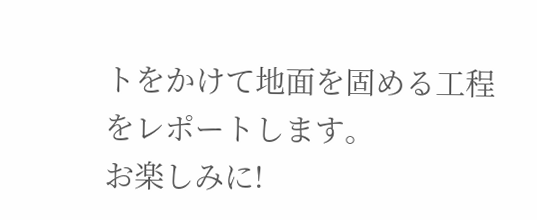トをかけて地面を固める工程をレポートします。
お楽しみに!